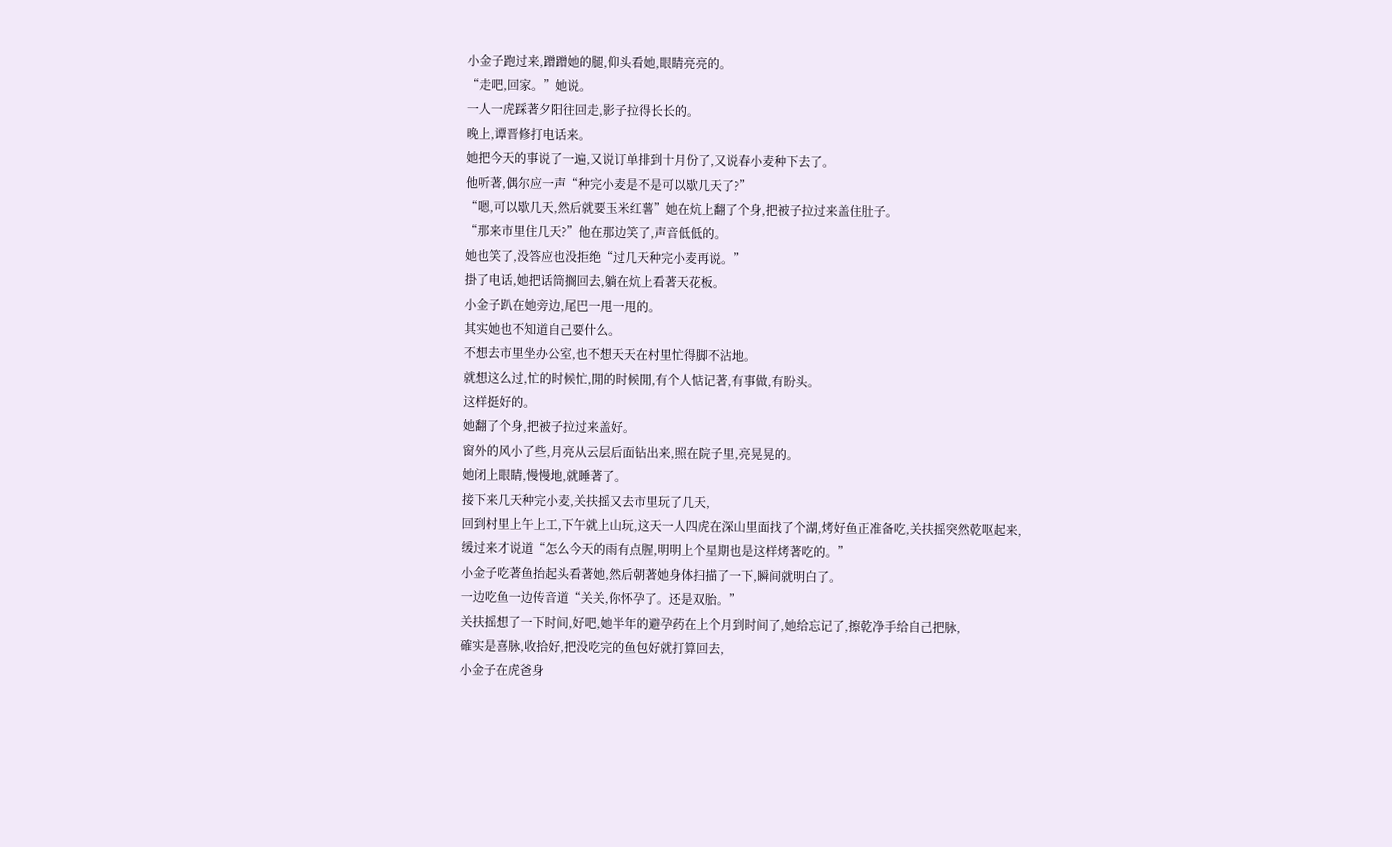小金子跑过来,蹭蹭她的腿,仰头看她,眼睛亮亮的。
“走吧,回家。”她说。
一人一虎踩著夕阳往回走,影子拉得长长的。
晚上,谭晋修打电话来。
她把今天的事说了一遍,又说订单排到十月份了,又说春小麦种下去了。
他听著,偶尔应一声“种完小麦是不是可以歇几天了?”
“嗯,可以歇几天,然后就要玉米红薯”她在炕上翻了个身,把被子拉过来盖住肚子。
“那来市里住几天?”他在那边笑了,声音低低的。
她也笑了,没答应也没拒绝“过几天种完小麦再说。”
掛了电话,她把话筒搁回去,躺在炕上看著天花板。
小金子趴在她旁边,尾巴一甩一甩的。
其实她也不知道自己要什么。
不想去市里坐办公室,也不想天天在村里忙得脚不沾地。
就想这么过,忙的时候忙,閒的时候閒,有个人惦记著,有事做,有盼头。
这样挺好的。
她翻了个身,把被子拉过来盖好。
窗外的风小了些,月亮从云层后面钻出来,照在院子里,亮晃晃的。
她闭上眼睛,慢慢地,就睡著了。
接下来几天种完小麦,关扶摇又去市里玩了几天,
回到村里上午上工,下午就上山玩,这天一人四虎在深山里面找了个湖,烤好鱼正准备吃,关扶摇突然乾呕起来,
缓过来才说道“怎么今天的雨有点腥,明明上个星期也是这样烤著吃的。”
小金子吃著鱼抬起头看著她,然后朝著她身体扫描了一下,瞬间就明白了。
一边吃鱼一边传音道“关关,你怀孕了。还是双胎。”
关扶摇想了一下时间,好吧,她半年的避孕药在上个月到时间了,她给忘记了,擦乾净手给自己把脉,
確实是喜脉,收拾好,把没吃完的鱼包好就打算回去,
小金子在虎爸身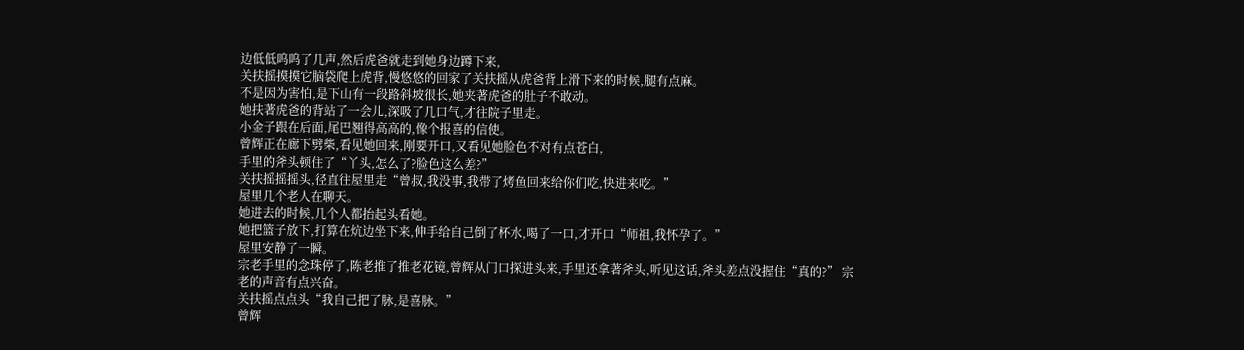边低低呜呜了几声,然后虎爸就走到她身边蹲下来,
关扶摇摸摸它脑袋爬上虎背,慢悠悠的回家了关扶摇从虎爸背上滑下来的时候,腿有点麻。
不是因为害怕,是下山有一段路斜坡很长,她夹著虎爸的肚子不敢动。
她扶著虎爸的背站了一会儿,深吸了几口气,才往院子里走。
小金子跟在后面,尾巴翘得高高的,像个报喜的信使。
曾辉正在廊下劈柴,看见她回来,刚要开口,又看见她脸色不对有点苍白,
手里的斧头顿住了“丫头,怎么了?脸色这么差?”
关扶摇摇摇头,径直往屋里走“曾叔,我没事,我带了烤鱼回来给你们吃,快进来吃。”
屋里几个老人在聊天。
她进去的时候,几个人都抬起头看她。
她把篮子放下,打算在炕边坐下来,伸手给自己倒了杯水,喝了一口,才开口“师祖,我怀孕了。”
屋里安静了一瞬。
宗老手里的念珠停了,陈老推了推老花镜,曾辉从门口探进头来,手里还拿著斧头,听见这话,斧头差点没握住“真的?” 宗老的声音有点兴奋。
关扶摇点点头“我自己把了脉,是喜脉。”
曾辉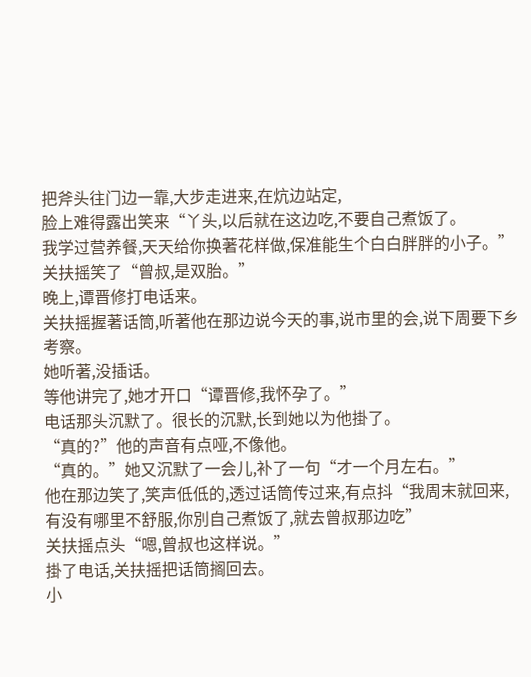把斧头往门边一靠,大步走进来,在炕边站定,
脸上难得露出笑来“丫头,以后就在这边吃,不要自己煮饭了。
我学过营养餐,天天给你换著花样做,保准能生个白白胖胖的小子。”
关扶摇笑了“曾叔,是双胎。”
晚上,谭晋修打电话来。
关扶摇握著话筒,听著他在那边说今天的事,说市里的会,说下周要下乡考察。
她听著,没插话。
等他讲完了,她才开口“谭晋修,我怀孕了。”
电话那头沉默了。很长的沉默,长到她以为他掛了。
“真的?”他的声音有点哑,不像他。
“真的。”她又沉默了一会儿,补了一句“才一个月左右。”
他在那边笑了,笑声低低的,透过话筒传过来,有点抖“我周末就回来,有没有哪里不舒服,你別自己煮饭了,就去曾叔那边吃”
关扶摇点头“嗯,曾叔也这样说。”
掛了电话,关扶摇把话筒搁回去。
小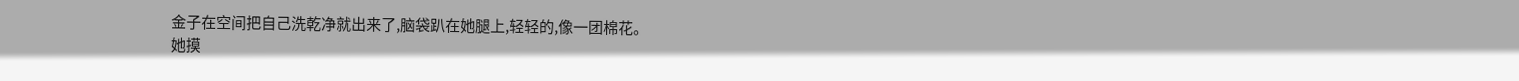金子在空间把自己洗乾净就出来了,脑袋趴在她腿上,轻轻的,像一团棉花。
她摸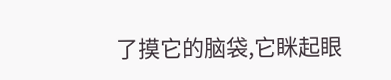了摸它的脑袋,它眯起眼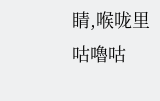睛,喉咙里咕嚕咕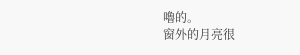嚕的。
窗外的月亮很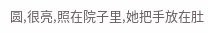圆,很亮,照在院子里,她把手放在肚